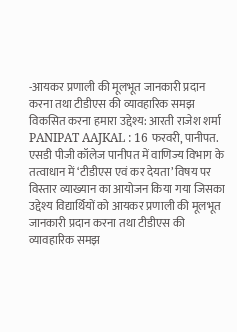-आयकर प्रणाली की मूलभूत जानकारी प्रदान करना तथा टीडीएस की व्यावहारिक समझ विकसित करना हमारा उद्देश्य: आरती राजेश शर्मा
PANIPAT AAJKAL : 16 फरवरी, पानीपत. एसडी पीजी कॉलेज पानीपत में वाणिज्य विभाग के तत्वाधान में ‘टीडीएस एवं कर देयता’ विषय पर विस्तार व्याख्यान का आयोजन किया गया जिसका उद्देश्य विद्यार्थियों को आयकर प्रणाली की मूलभूत जानकारी प्रदान करना तथा टीडीएस की व्यावहारिक समझ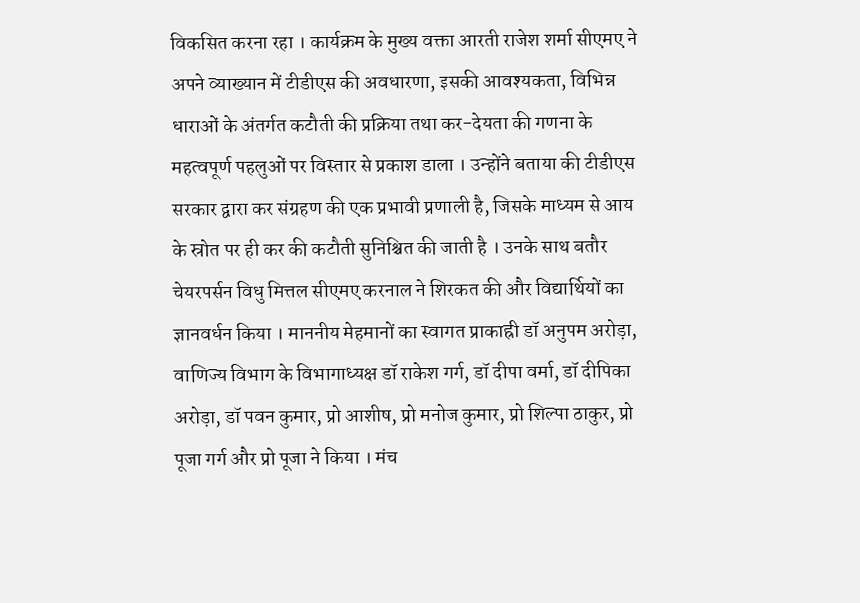विकसित करना रहा । कार्यक्रम के मुख्य वक्ता आरती राजेश शर्मा सीएमए ने अपने व्याख्यान में टीडीएस की अवधारणा, इसकी आवश्यकता, विभिन्न धाराओं के अंतर्गत कटौती की प्रक्रिया तथा कर-देयता की गणना के महत्वपूर्ण पहलुओं पर विस्तार से प्रकाश डाला । उन्होंने बताया की टीडीएस सरकार द्वारा कर संग्रहण की एक प्रभावी प्रणाली है, जिसके माध्यम से आय के स्रोत पर ही कर की कटौती सुनिश्चित की जाती है । उनके साथ बतौर चेयरपर्सन विधु मित्तल सीएमए करनाल ने शिरकत की और विद्यार्थियों का ज्ञानवर्धन किया । माननीय मेहमानों का स्वागत प्राकाह्री डॉ अनुपम अरोड़ा, वाणिज्य विभाग के विभागाध्यक्ष डॉ राकेश गर्ग, डॉ दीपा वर्मा, डॉ दीपिका अरोड़ा, डॉ पवन कुमार, प्रो आशीष, प्रो मनोज कुमार, प्रो शिल्पा ठाकुर, प्रो पूजा गर्ग और प्रो पूजा ने किया । मंच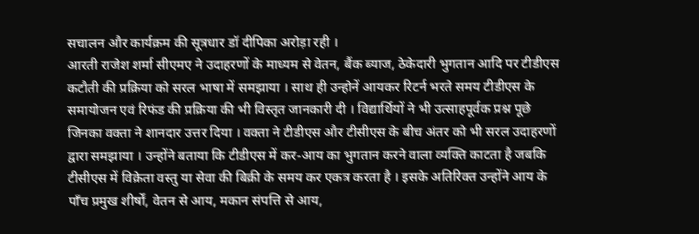सचालन और कार्यक्रम की सूत्रधार डॉ दीपिका अरोड़ा रही ।
आरती राजेश शर्मा सीएमए ने उदाहरणों के माध्यम से वेतन, बैंक ब्याज, ठेकेदारी भुगतान आदि पर टीडीएस कटौती की प्रक्रिया को सरल भाषा में समझाया । साथ ही उन्होनें आयकर रिटर्न भरते समय टीडीएस के समायोजन एवं रिफंड की प्रक्रिया की भी विस्तृत जानकारी दी । विद्यार्थियों ने भी उत्साहपूर्वक प्रश्न पूछे जिनका वक्ता ने शानदार उत्तर दिया । वक्ता ने टीडीएस और टीसीएस के बीच अंतर को भी सरल उदाहरणों द्वारा समझाया । उन्होंने बताया कि टीडीएस में कर-आय का भुगतान करने वाला व्यक्ति काटता है जबकि टीसीएस में विक्रेता वस्तु या सेवा की बिक्री के समय कर एकत्र करता है । इसके अतिरिक्त उन्होंने आय के पाँच प्रमुख शीर्षों, वेतन से आय, मकान संपत्ति से आय,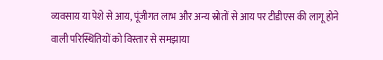व्यवसाय या पेशे से आय, पूंजीगत लाभ और अन्य स्रोतों से आय पर टीडीएस की लागू होने वाली परिस्थितियों को विस्तार से समझाया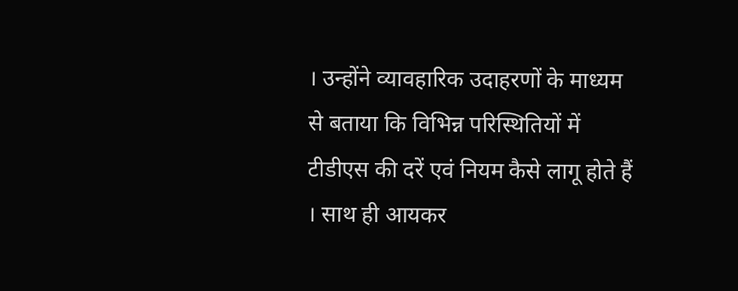। उन्होंने व्यावहारिक उदाहरणों के माध्यम से बताया कि विभिन्न परिस्थितियों में टीडीएस की दरें एवं नियम कैसे लागू होते हैं । साथ ही आयकर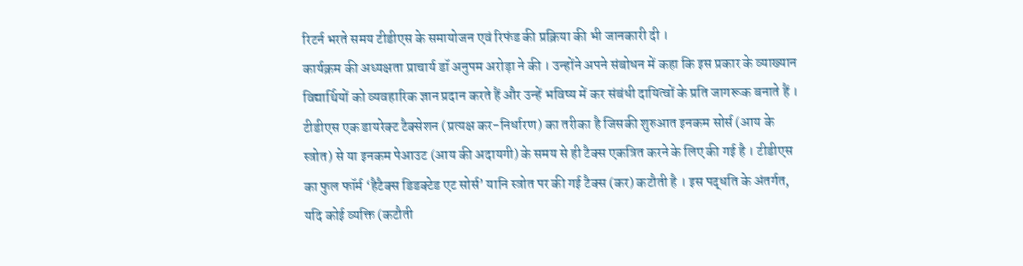रिटर्न भरते समय टीडीएस के समायोजन एवं रिफंड की प्रक्रिया की भी जानकारी दी ।
कार्यक्रम की अध्यक्षता प्राचार्य डॉ अनुपम अरोड़ा ने की । उन्होंने अपने संबोधन में कहा कि इस प्रकार के व्याख्यान विद्यार्थियों को व्यवहारिक ज्ञान प्रदान करते हैं और उन्हें भविष्य में कर संबंधी दायित्वों के प्रति जागरूक बनाते हैं । टीडीएस एक डायरेक्ट टैक्सेशन (प्रत्यक्ष कर-निर्धारण) का तरीका है जिसकी शुरुआत इनकम सोर्स (आय के स्त्रोत) से या इनकम पेआउट (आय की अदायगी) के समय से ही टैक्स एकत्रित करने के लिए की गई है । टीडीएस का फुल फॉर्म ‘हैटैक्स डिडक्टेड एट सोर्स’ यानि स्त्रोत पर की गई टैक्स (कर) कटौती है । इस पद्धति के अंतर्गत, यदि कोई व्यक्ति (कटौती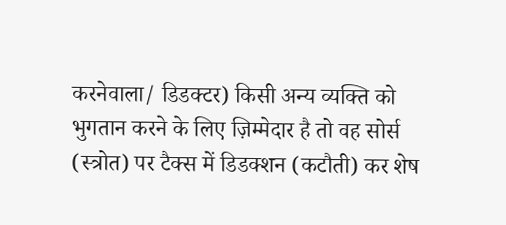करनेवाला/ डिडक्टर) किसी अन्य व्यक्ति को भुगतान करने के लिए ज़िम्मेदार है तो वह सोर्स (स्त्रोत) पर टैक्स में डिडक्शन (कटौती) कर शेष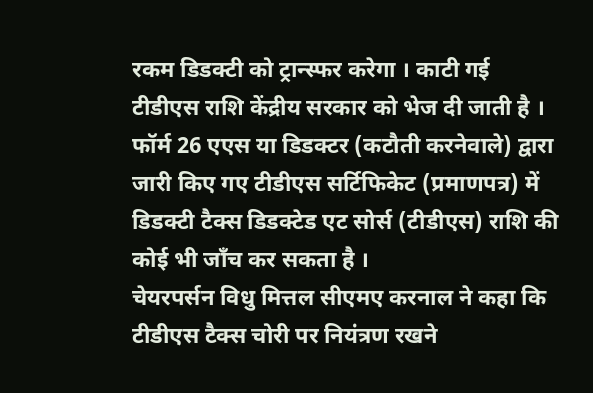रकम डिडक्टी को ट्रान्स्फर करेगा । काटी गई टीडीएस राशि केंद्रीय सरकार को भेज दी जाती है । फॉर्म 26 एएस या डिडक्टर (कटौती करनेवाले) द्वारा जारी किए गए टीडीएस सर्टिफिकेट (प्रमाणपत्र) में डिडक्टी टैक्स डिडक्टेड एट सोर्स (टीडीएस) राशि की कोई भी जाँच कर सकता है ।
चेयरपर्सन विधु मित्तल सीएमए करनाल ने कहा कि टीडीएस टैक्स चोरी पर नियंत्रण रखने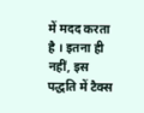में मदद करता है । इतना ही नहीं, इस पद्धति में टैक्स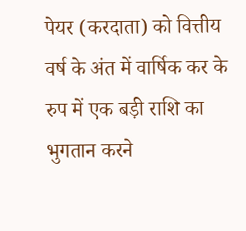पेयर (करदाता) को वित्तीय वर्ष के अंत में वार्षिक कर के रुप में एक बड़ी राशि का भुगतान करने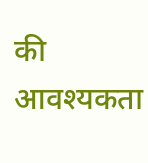की आवश्यकता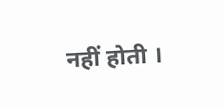नहीं होती ।